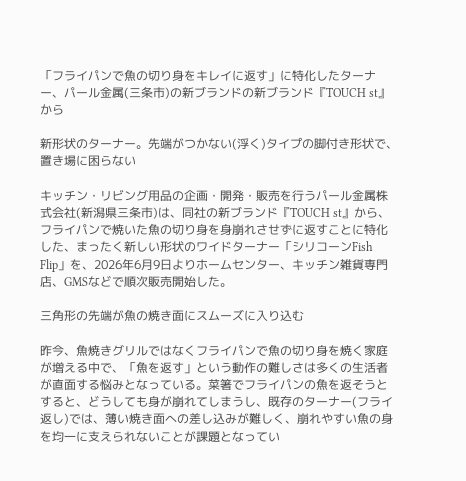「フライパンで魚の切り身をキレイに返す」に特化したターナー、パール金属(三条市)の新ブランドの新ブランド『TOUCH st』から

新形状のターナー。先端がつかない(浮く)タイプの脚付き形状で、置き場に困らない

キッチン・リビング用品の企画・開発・販売を行うパール金属株式会社(新潟県三条市)は、同社の新ブランド『TOUCH st』から、フライパンで焼いた魚の切り身を身崩れさせずに返すことに特化した、まったく新しい形状のワイドターナー「シリコーンFish Flip」を、2026年6月9日よりホームセンター、キッチン雑貨専門店、GMSなどで順次販売開始した。

三角形の先端が魚の焼き面にスムーズに入り込む

昨今、魚焼きグリルではなくフライパンで魚の切り身を焼く家庭が増える中で、「魚を返す」という動作の難しさは多くの生活者が直面する悩みとなっている。菜箸でフライパンの魚を返そうとすると、どうしても身が崩れてしまうし、既存のターナー(フライ返し)では、薄い焼き面への差し込みが難しく、崩れやすい魚の身を均一に支えられないことが課題となってい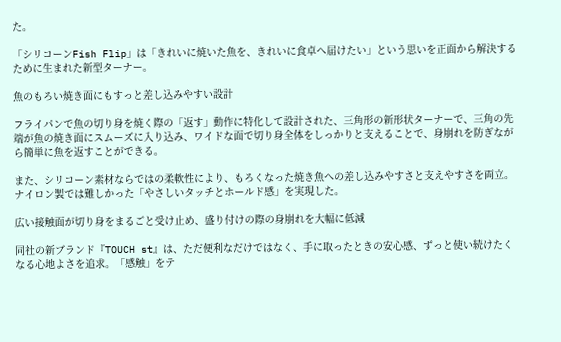た。

「シリコーンFish Flip」は「きれいに焼いた魚を、きれいに食卓へ届けたい」という思いを正面から解決するために生まれた新型ターナー。

魚のもろい焼き面にもすっと差し込みやすい設計

フライパンで魚の切り身を焼く際の「返す」動作に特化して設計された、三角形の新形状ターナーで、三角の先端が魚の焼き面にスムーズに入り込み、ワイドな面で切り身全体をしっかりと支えることで、身崩れを防ぎながら簡単に魚を返すことができる。

また、シリコーン素材ならではの柔軟性により、もろくなった焼き魚への差し込みやすさと支えやすさを両立。ナイロン製では難しかった「やさしいタッチとホールド感」を実現した。

広い接触面が切り身をまるごと受け止め、盛り付けの際の身崩れを大幅に低減

同社の新ブランド『TOUCH st』は、ただ便利なだけではなく、手に取ったときの安心感、ずっと使い続けたくなる心地よさを追求。「感触」をテ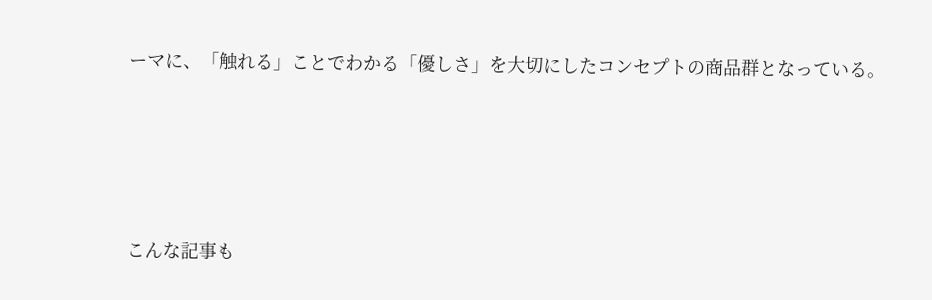ーマに、「触れる」ことでわかる「優しさ」を大切にしたコンセプトの商品群となっている。





こんな記事も